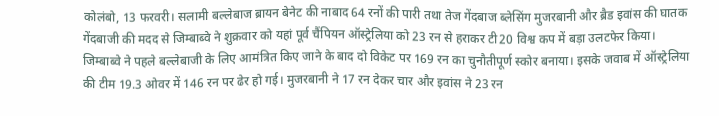कोलंबो, 13 फरवरी। सलामी बल्लेबाज ब्रायन बेनेट की नाबाद 64 रनों की पारी तथा तेज गेंदबाज ब्लेसिंग मुजरबानी और ब्रैड इवांस की घातक गेंदबाजी की मदद से जिम्बाब्वे ने शुक्रवार को यहां पूर्व चैंपियन ऑस्ट्रेलिया को 23 रन से हराकर टी20 विश्व कप में बड़ा उलटफेर किया। जिम्बाब्वे ने पहले बल्लेबाजी के लिए आमंत्रित किए जाने के बाद दो विकेट पर 169 रन का चुनौतीपूर्ण स्कोर बनाया। इसके जवाब में ऑस्ट्रेलिया की टीम 19.3 ओवर में 146 रन पर ढेर हो गई। मुजरबानी ने 17 रन देकर चार और इवांस ने 23 रन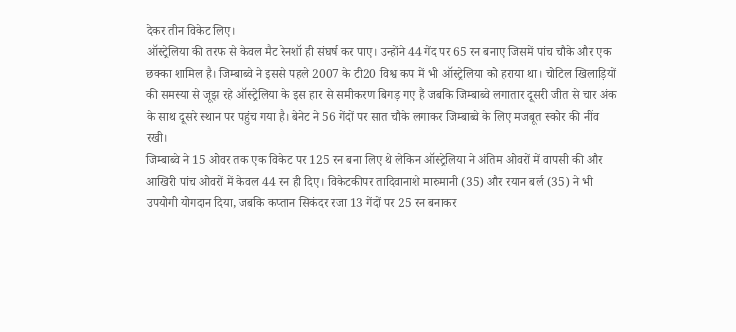देकर तीन विकेट लिए।
ऑस्ट्रेलिया की तरफ से केवल मैट रेनशॉ ही संघर्ष कर पाए। उन्होंने 44 गेंद पर 65 रन बनाए जिसमें पांच चौके और एक छक्का शामिल है। जिम्बाब्वे ने इससे पहले 2007 के टी20 विश्व कप में भी ऑस्ट्रेलिया को हराया था। चोटिल खिलाड़ियों की समस्या से जूझ रहे ऑस्ट्रेलिया के इस हार से समीकरण बिगड़ गए हैं जबकि जिम्बाब्वे लगातार दूसरी जीत से चार अंक के साथ दूसरे स्थान पर पहुंच गया है। बेनेट ने 56 गेंदों पर सात चौके लगाकर जिम्बाब्वे के लिए मजबूत स्कोर की नींव रखी।
जिम्बाब्वे ने 15 ओवर तक एक विकेट पर 125 रन बना लिए थे लेकिन ऑस्ट्रेलिया ने अंतिम ओवरों में वापसी की और आखिरी पांच ओवरों में केवल 44 रन ही दिए। विकेटकीपर तादिवानाशे मारुमानी (35) और रयान बर्ल (35) ने भी उपयोगी योगदान दिया, जबकि कप्तान सिकंदर रजा 13 गेंदों पर 25 रन बनाकर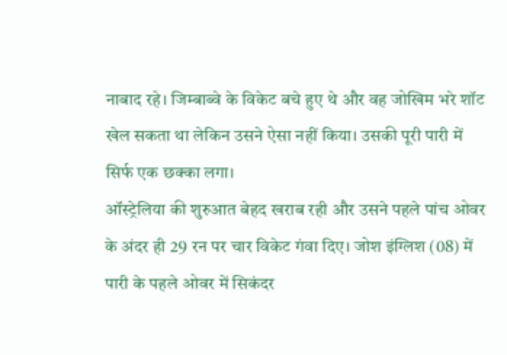नाबाद रहे। जिम्बाब्वे के विकेट बचे हुए थे और वह जोखिम भरे शॉट खेल सकता था लेकिन उसने ऐसा नहीं किया। उसकी पूरी पारी में सिर्फ एक छक्का लगा।
ऑस्ट्रेलिया की शुरुआत बेहद खराब रही और उसने पहले पांच ओवर के अंदर ही 29 रन पर चार विकेट गंवा दिए। जोश इंग्लिश (08) में पारी के पहले ओवर में सिकंदर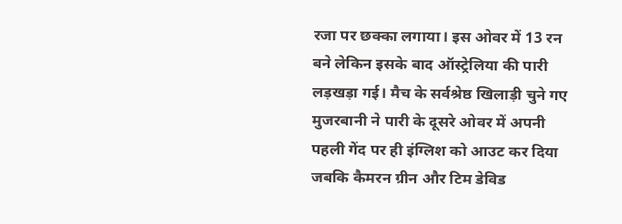रजा पर छक्का लगाया। इस ओवर में 13 रन बने लेकिन इसके बाद ऑस्ट्रेलिया की पारी लड़खड़ा गई। मैच के सर्वश्रेष्ठ खिलाड़ी चुने गए मुजरबानी ने पारी के दूसरे ओवर में अपनी पहली गेंद पर ही इंग्लिश को आउट कर दिया जबकि कैमरन ग्रीन और टिम डेविड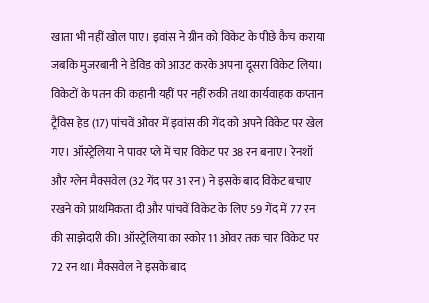खाता भी नहीं खोल पाए। इवांस ने ग्रीन को विकेट के पीछे कैच कराया जबकि मुजरबानी ने डेविड को आउट करके अपना दूसरा विकेट लिया।
विकेटों के पतन की कहानी यहीं पर नहीं रुकी तथा कार्यवाहक कप्तान ट्रैविस हेड (17) पांचवें ओवर में इवांस की गेंद को अपने विकेट पर खेल गए। ऑस्ट्रेलिया ने पावर प्ले में चार विकेट पर 38 रन बनाए। रेनशॉ और ग्लेन मैक्सवेल (32 गेंद पर 31 रन) ने इसके बाद विकेट बचाए रखने को प्राथमिकता दी और पांचवें विकेट के लिए 59 गेंद में 77 रन की साझेदारी की। ऑस्ट्रेलिया का स्कोर 11 ओवर तक चार विकेट पर 72 रन था। मैक्सवेल ने इसके बाद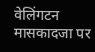वेलिंगटन मासकादजा पर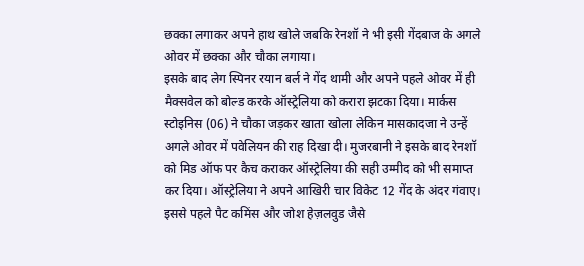छक्का लगाकर अपने हाथ खोले जबकि रेनशॉ ने भी इसी गेंदबाज के अगले ओवर में छक्का और चौका लगाया।
इसके बाद लेग स्पिनर रयान बर्ल ने गेंद थामी और अपने पहले ओवर में ही मैक्सवेल को बोल्ड करके ऑस्ट्रेलिया को करारा झटका दिया। मार्कस स्टोइनिस (06) ने चौका जड़कर खाता खोला लेकिन मासकादजा ने उन्हें अगले ओवर में पवेलियन की राह दिखा दी। मुजरबानी ने इसके बाद रेनशॉ को मिड ऑफ पर कैच कराकर ऑस्ट्रेलिया की सही उम्मीद को भी समाप्त कर दिया। ऑस्ट्रेलिया ने अपने आखिरी चार विकेट 12 गेंद के अंदर गंवाए। इससे पहले पैट कमिंस और जोश हेज़लवुड जैसे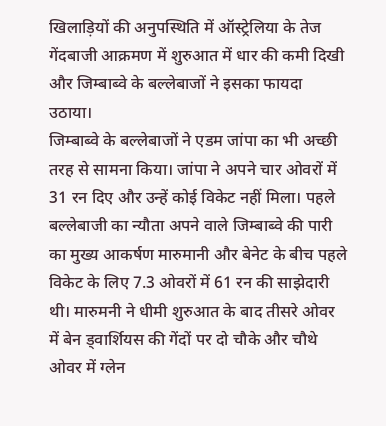खिलाड़ियों की अनुपस्थिति में ऑस्ट्रेलिया के तेज गेंदबाजी आक्रमण में शुरुआत में धार की कमी दिखी और जिम्बाब्वे के बल्लेबाजों ने इसका फायदा उठाया।
जिम्बाब्वे के बल्लेबाजों ने एडम जांपा का भी अच्छी तरह से सामना किया। जांपा ने अपने चार ओवरों में 31 रन दिए और उन्हें कोई विकेट नहीं मिला। पहले बल्लेबाजी का न्यौता अपने वाले जिम्बाब्वे की पारी का मुख्य आकर्षण मारुमानी और बेनेट के बीच पहले विकेट के लिए 7.3 ओवरों में 61 रन की साझेदारी थी। मारुमनी ने धीमी शुरुआत के बाद तीसरे ओवर में बेन ड्वार्शियस की गेंदों पर दो चौके और चौथे ओवर में ग्लेन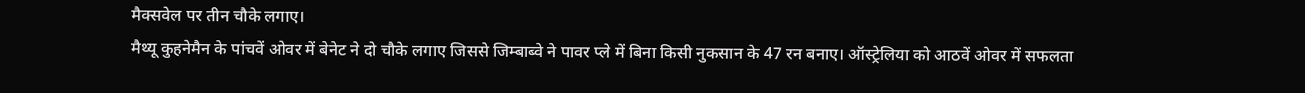मैक्सवेल पर तीन चौके लगाए।
मैथ्यू कुहनेमैन के पांचवें ओवर में बेनेट ने दो चौके लगाए जिससे जिम्बाब्वे ने पावर प्ले में बिना किसी नुकसान के 47 रन बनाए। ऑस्ट्रेलिया को आठवें ओवर में सफलता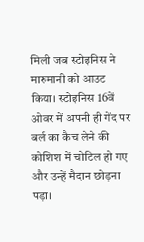मिली जब स्टोइनिस ने मारुमानी को आउट किया। स्टोइनिस 16वें ओवर में अपनी ही गेंद पर बर्ल का कैच लेने की कोशिश में चोटिल हो गए और उन्हें मैदान छोड़ना पड़ा।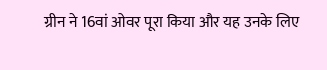ग्रीन ने 16वां ओवर पूरा किया और यह उनके लिए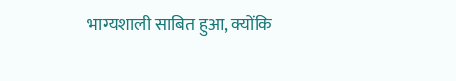भाग्यशाली साबित हुआ, क्योंकि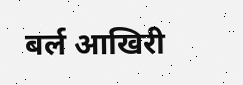बर्ल आखिरी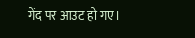गेंद पर आउट हो गए।